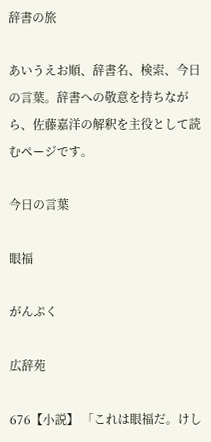辞書の旅

あいうえお順、辞書名、検索、今日の言葉。辞書への敬意を持ちながら、佐藤嘉洋の解釈を主役として読むページです。

今日の言葉

眼福

がんぷく

広辞苑

676【小説】 「これは眼福だ。けし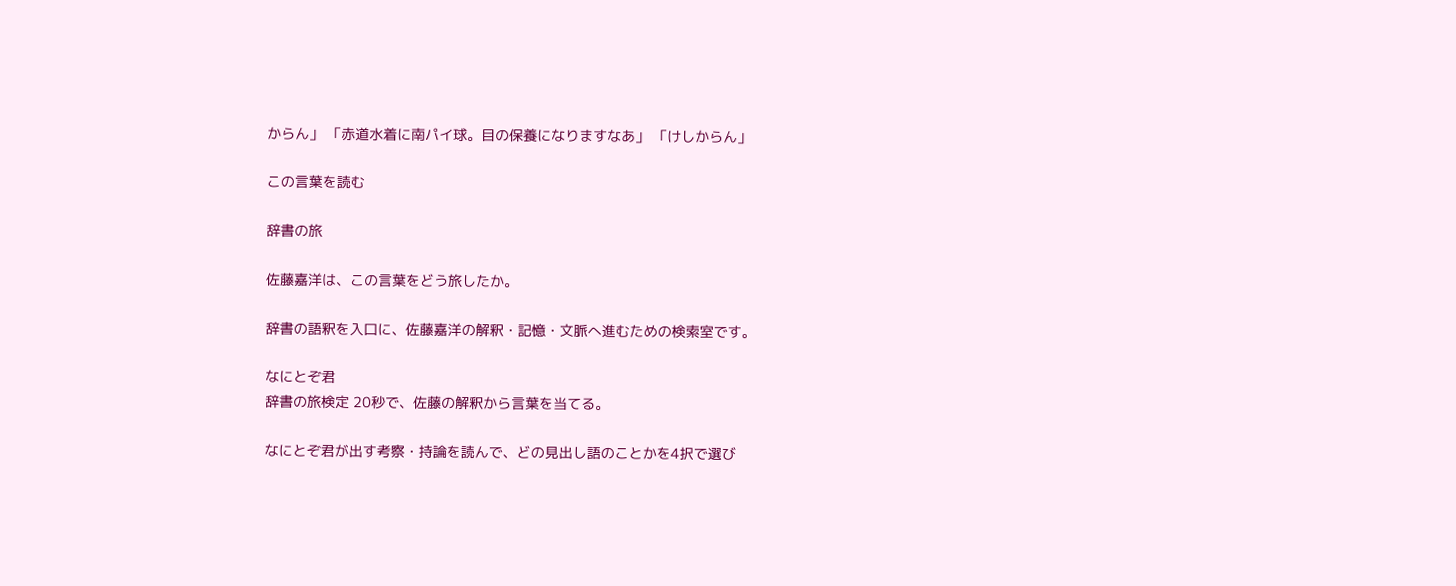からん」 「赤道水着に南パイ球。目の保養になりますなあ」 「けしからん」

この言葉を読む

辞書の旅

佐藤嘉洋は、この言葉をどう旅したか。

辞書の語釈を入口に、佐藤嘉洋の解釈・記憶・文脈へ進むための検索室です。

なにとぞ君
辞書の旅検定 20秒で、佐藤の解釈から言葉を当てる。

なにとぞ君が出す考察・持論を読んで、どの見出し語のことかを4択で選び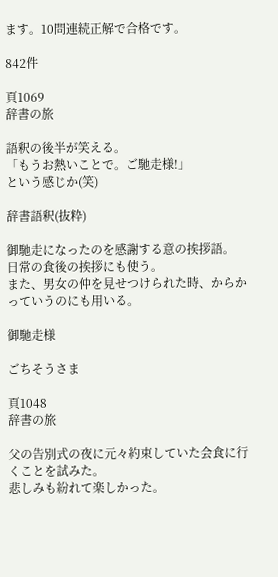ます。10問連続正解で合格です。

842件

頁1069
辞書の旅

語釈の後半が笑える。
「もうお熱いことで。ご馳走様!」
という感じか(笑)

辞書語釈(抜粋)

御馳走になったのを感謝する意の挨拶語。
日常の食後の挨拶にも使う。
また、男女の仲を見せつけられた時、からかっていうのにも用いる。

御馳走様

ごちそうさま

頁1048
辞書の旅

父の告別式の夜に元々約束していた会食に行くことを試みた。
悲しみも紛れて楽しかった。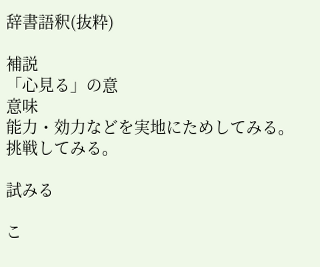辞書語釈(抜粋)

補説
「心見る」の意
意味
能力・効力などを実地にためしてみる。
挑戦してみる。

試みる

こ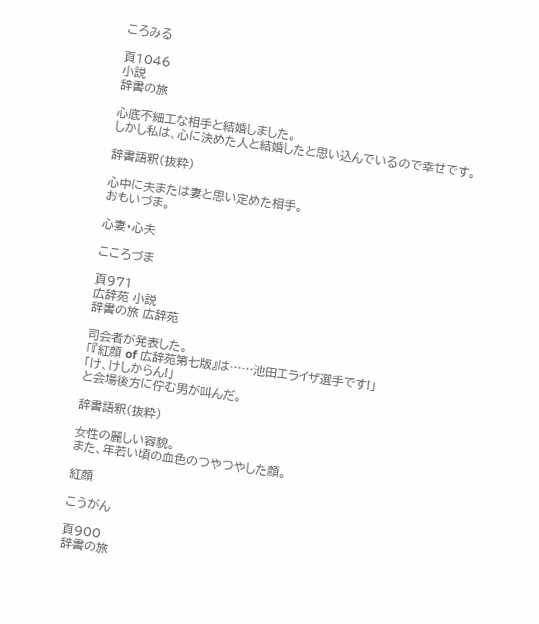ころみる

頁1046
小説
辞書の旅

心底不細工な相手と結婚しました。
しかし私は、心に決めた人と結婚したと思い込んでいるので幸せです。

辞書語釈(抜粋)

心中に夫または妻と思い定めた相手。
おもいづま。

心妻・心夫

こころづま

頁971
広辞苑 小説
辞書の旅 広辞苑

司会者が発表した。
「『紅顔 of 広辞苑第七版』は……池田エライザ選手です!」
「け、けしからん!」
と会場後方に佇む男が叫んだ。

辞書語釈(抜粋)

女性の麗しい容貌。
また、年若い頃の血色のつやつやした顔。

紅顔

こうがん

頁900
辞書の旅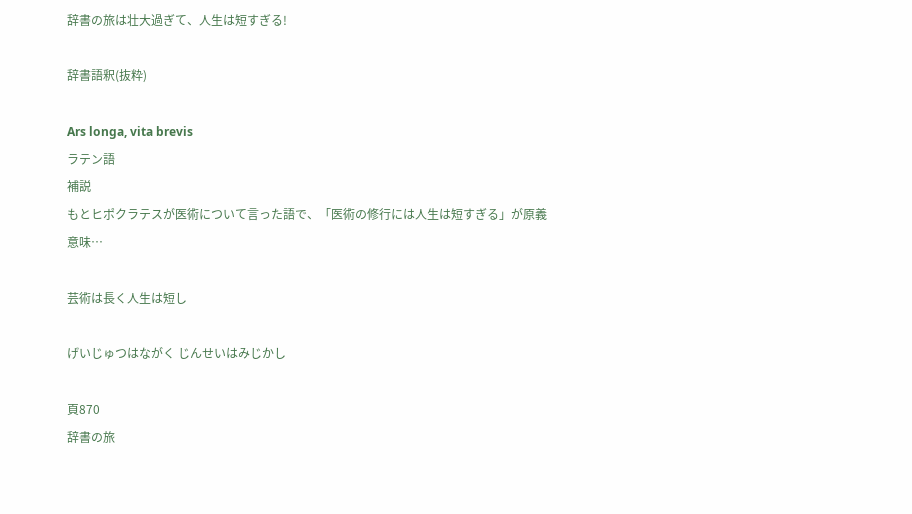辞書の旅は壮大過ぎて、人生は短すぎる!

辞書語釈(抜粋)

Ars longa, vita brevis
ラテン語
補説
もとヒポクラテスが医術について言った語で、「医術の修行には人生は短すぎる」が原義
意味…

芸術は長く人生は短し

げいじゅつはながく じんせいはみじかし

頁870
辞書の旅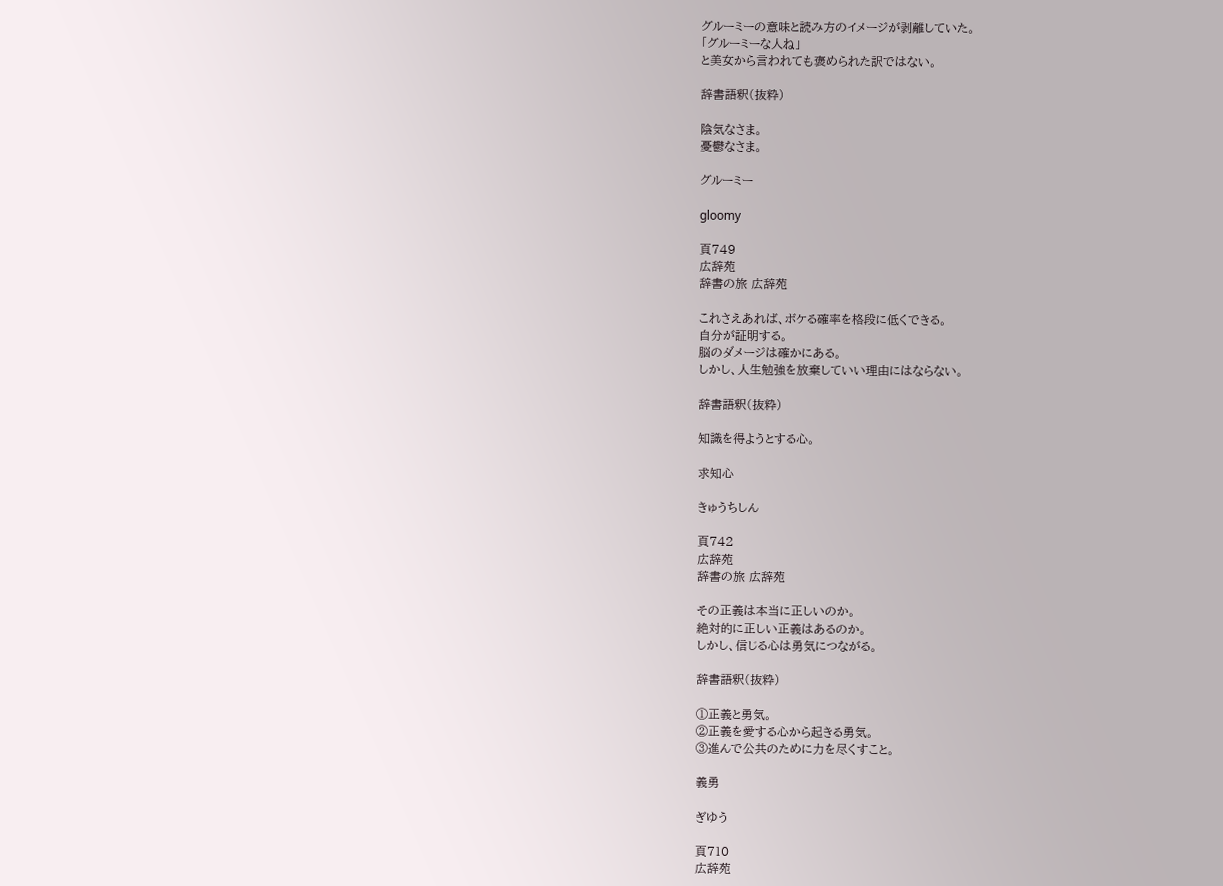グルーミーの意味と読み方のイメージが剥離していた。
「グルーミーな人ね」
と美女から言われても褒められた訳ではない。

辞書語釈(抜粋)

陰気なさま。
憂鬱なさま。

グルーミー

gloomy

頁749
広辞苑
辞書の旅 広辞苑

これさえあれば、ボケる確率を格段に低くできる。
自分が証明する。
脳のダメージは確かにある。
しかし、人生勉強を放棄していい理由にはならない。

辞書語釈(抜粋)

知識を得ようとする心。

求知心

きゅうちしん

頁742
広辞苑
辞書の旅 広辞苑

その正義は本当に正しいのか。
絶対的に正しい正義はあるのか。
しかし、信じる心は勇気につながる。

辞書語釈(抜粋)

①正義と勇気。
②正義を愛する心から起きる勇気。
③進んで公共のために力を尽くすこと。

義勇

ぎゆう

頁710
広辞苑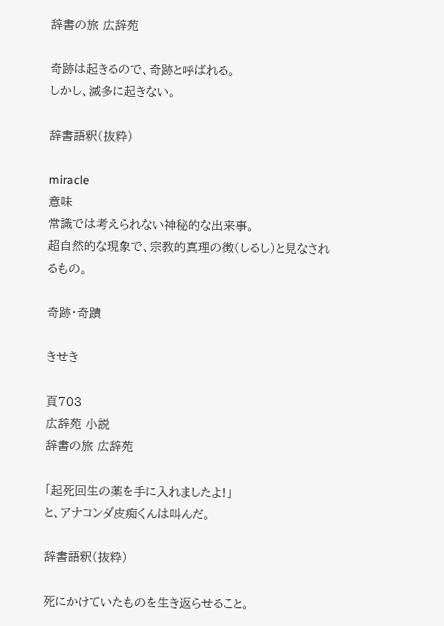辞書の旅 広辞苑

奇跡は起きるので、奇跡と呼ばれる。
しかし、滅多に起きない。

辞書語釈(抜粋)

miracle
意味
常識では考えられない神秘的な出来事。
超自然的な現象で、宗教的真理の徴(しるし)と見なされるもの。

奇跡・奇蹟

きせき

頁703
広辞苑 小説
辞書の旅 広辞苑

「起死回生の薬を手に入れましたよ!」
と、アナコンダ皮痴くんは叫んだ。

辞書語釈(抜粋)

死にかけていたものを生き返らせること。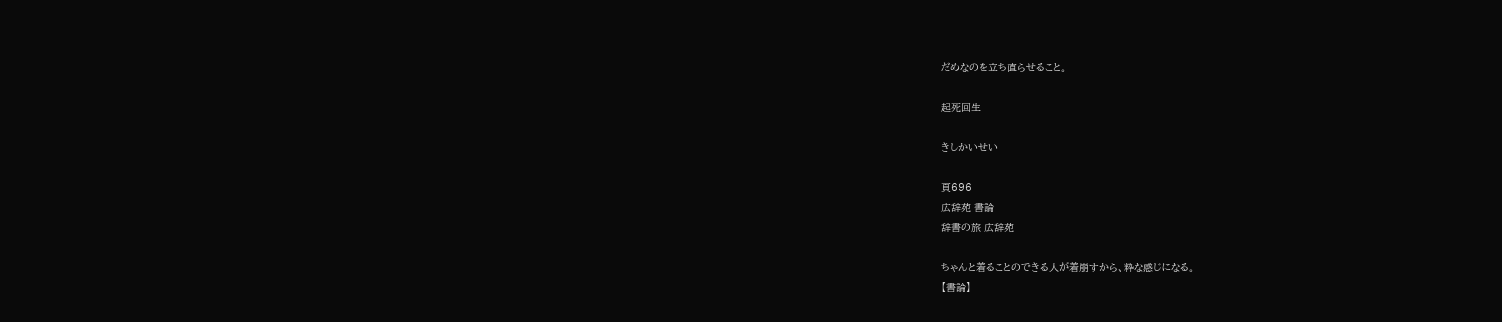だめなのを立ち直らせること。

起死回生

きしかいせい

頁696
広辞苑 書論
辞書の旅 広辞苑

ちゃんと着ることのできる人が着崩すから、粋な感じになる。
【書論】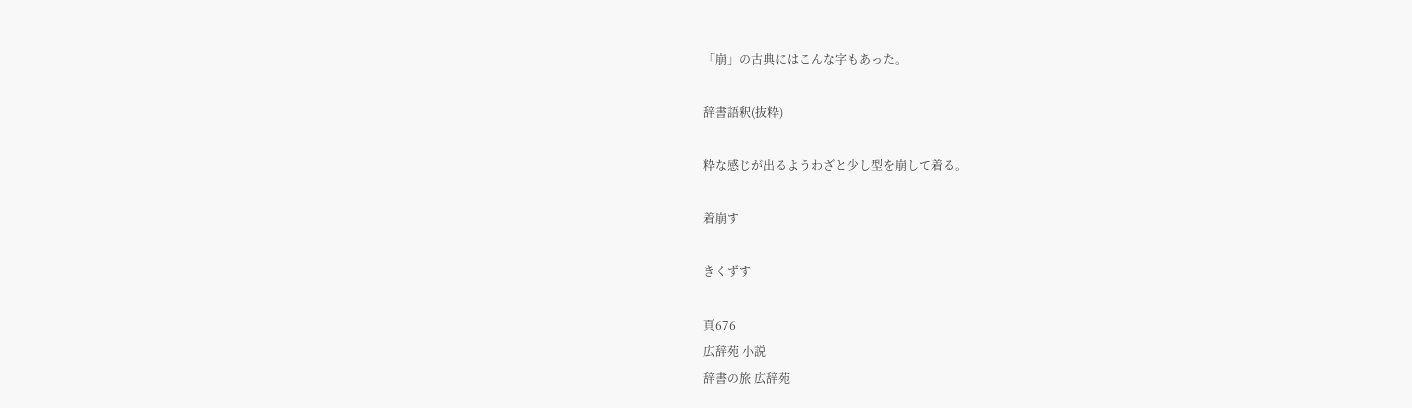「崩」の古典にはこんな字もあった。

辞書語釈(抜粋)

粋な感じが出るようわざと少し型を崩して着る。

着崩す

きくずす

頁676
広辞苑 小説
辞書の旅 広辞苑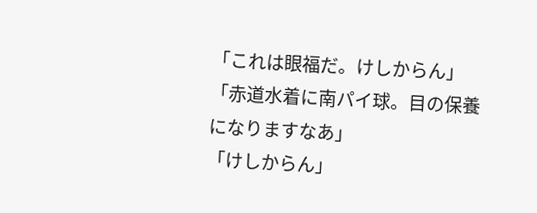「これは眼福だ。けしからん」
「赤道水着に南パイ球。目の保養になりますなあ」
「けしからん」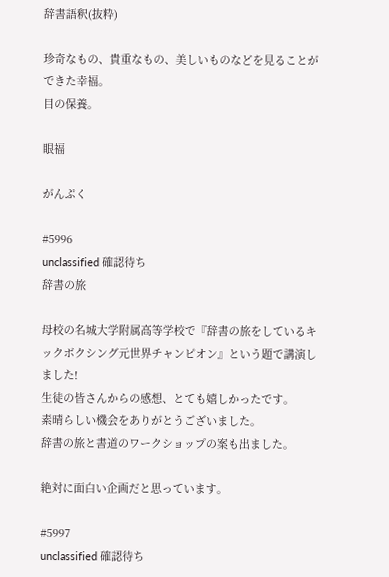辞書語釈(抜粋)

珍奇なもの、貴重なもの、美しいものなどを見ることができた幸福。
目の保養。

眼福

がんぷく

#5996
unclassified 確認待ち
辞書の旅

母校の名城大学附属高等学校で『辞書の旅をしているキックボクシング元世界チャンピオン』という題で講演しました!
生徒の皆さんからの感想、とても嬉しかったです。
素晴らしい機会をありがとうございました。
辞書の旅と書道のワークショップの案も出ました。

絶対に面白い企画だと思っています。

#5997
unclassified 確認待ち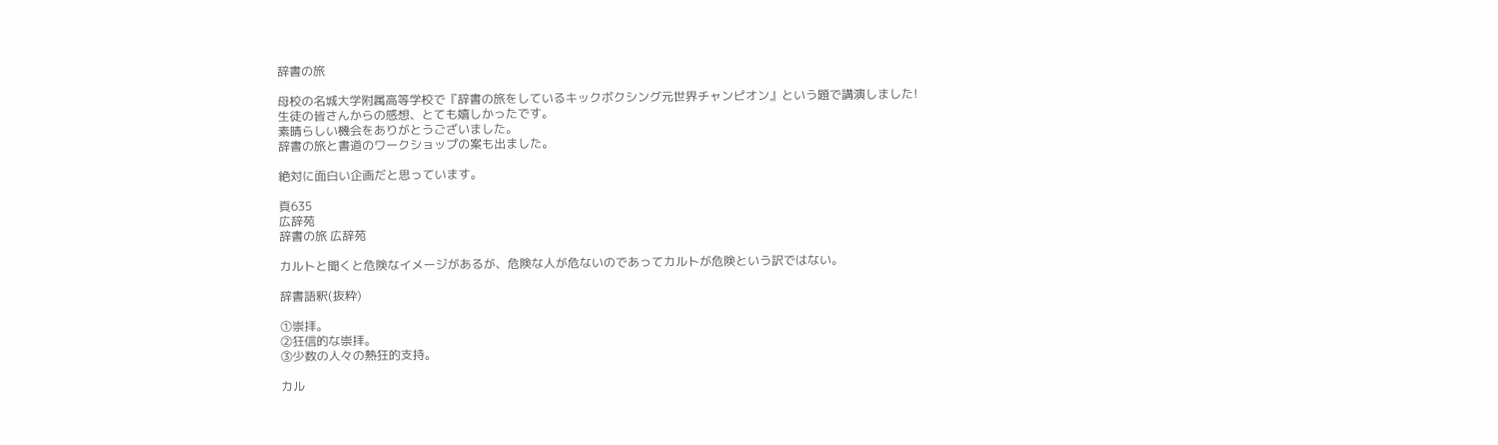辞書の旅

母校の名城大学附属高等学校で『辞書の旅をしているキックボクシング元世界チャンピオン』という題で講演しました!
生徒の皆さんからの感想、とても嬉しかったです。
素晴らしい機会をありがとうございました。
辞書の旅と書道のワークショップの案も出ました。

絶対に面白い企画だと思っています。

頁635
広辞苑
辞書の旅 広辞苑

カルトと聞くと危険なイメージがあるが、危険な人が危ないのであってカルトが危険という訳ではない。

辞書語釈(抜粋)

①崇拝。
②狂信的な崇拝。
③少数の人々の熱狂的支持。

カル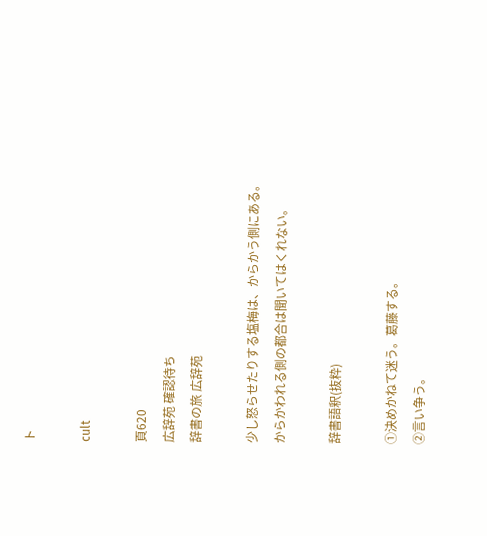ト

cult

頁620
広辞苑 確認待ち
辞書の旅 広辞苑

少し怒らせたりする塩梅は、からかう側にある。
からかわれる側の都合は聞いてはくれない。

辞書語釈(抜粋)

①決めかねて迷う。葛藤する。
②言い争う。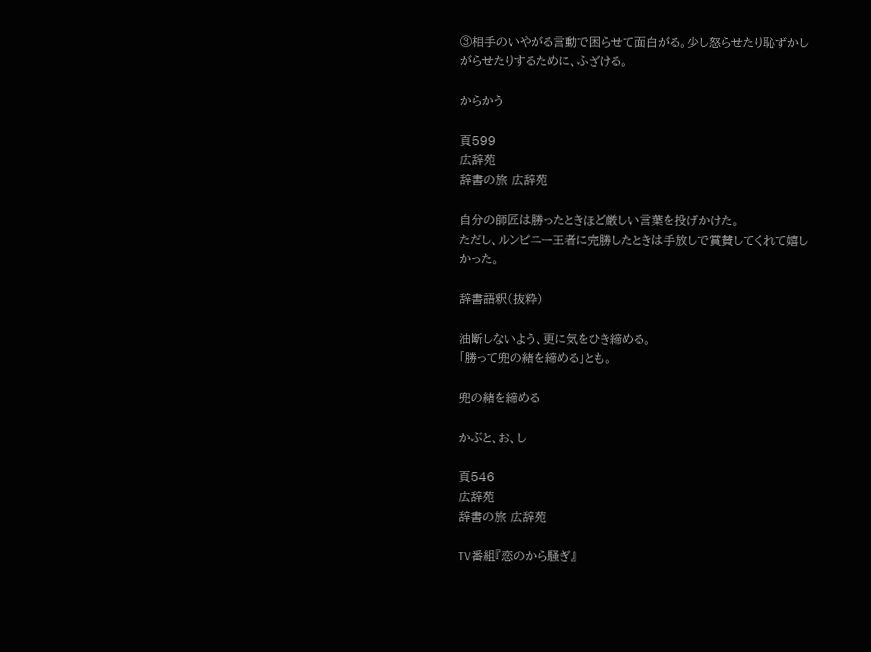③相手のいやがる言動で困らせて面白がる。少し怒らせたり恥ずかしがらせたりするために、ふざける。

からかう

頁599
広辞苑
辞書の旅 広辞苑

自分の師匠は勝ったときほど厳しい言葉を投げかけた。
ただし、ルンピニー王者に完勝したときは手放しで賞賛してくれて嬉しかった。

辞書語釈(抜粋)

油断しないよう、更に気をひき締める。
「勝って兜の緒を締める」とも。

兜の緒を締める

かぶと、お、し

頁546
広辞苑
辞書の旅 広辞苑

TV番組『恋のから騒ぎ』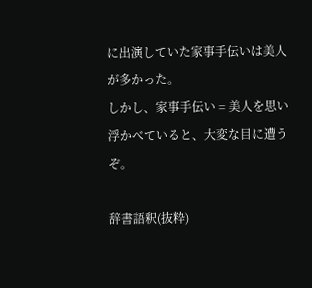に出演していた家事手伝いは美人が多かった。
しかし、家事手伝い = 美人を思い浮かべていると、大変な目に遭うぞ。

辞書語釈(抜粋)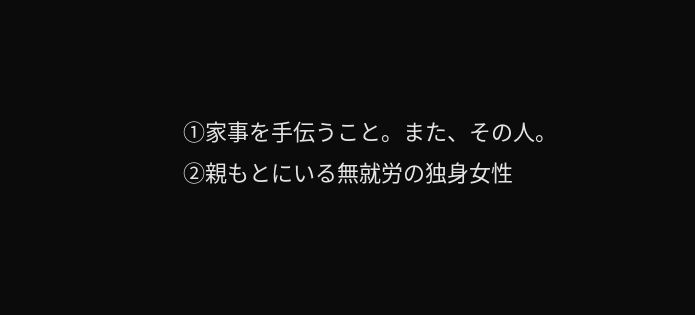①家事を手伝うこと。また、その人。
②親もとにいる無就労の独身女性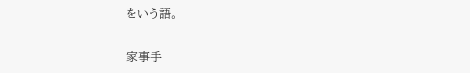をいう語。

家事手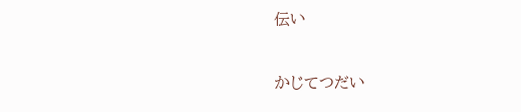伝い

かじてつだい